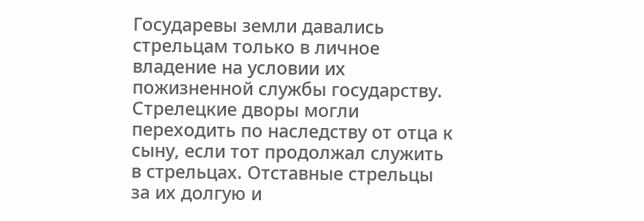Государевы земли давались стрельцам только в личное владение на условии их пожизненной службы государству. Стрелецкие дворы могли переходить по наследству от отца к сыну, если тот продолжал служить в стрельцах. Отставные стрельцы за их долгую и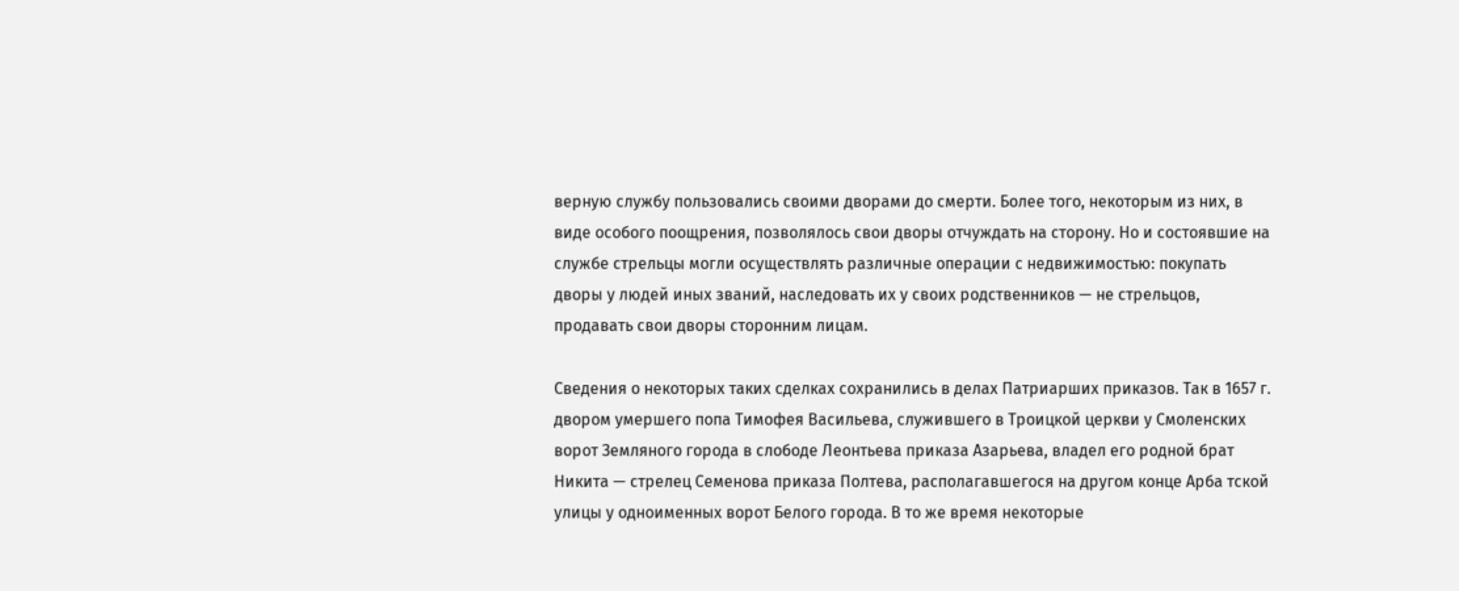верную службу пользовались своими дворами до смерти. Более того, некоторым из них, в виде особого поощрения, позволялось свои дворы отчуждать на сторону. Но и состоявшие на службе стрельцы могли осуществлять различные операции с недвижимостью: покупать дворы у людей иных званий, наследовать их у своих родственников — не стрельцов, продавать свои дворы сторонним лицам.

Сведения о некоторых таких сделках сохранились в делах Патриарших приказов. Так в 1657 г. двором умершего попа Тимофея Васильева, служившего в Троицкой церкви у Смоленских ворот Земляного города в слободе Леонтьева приказа Азарьева, владел его родной брат Никита — стрелец Семенова приказа Полтева, располагавшегося на другом конце Арба тской улицы у одноименных ворот Белого города. В то же время некоторые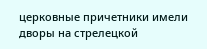церковные причетники имели дворы на стрелецкой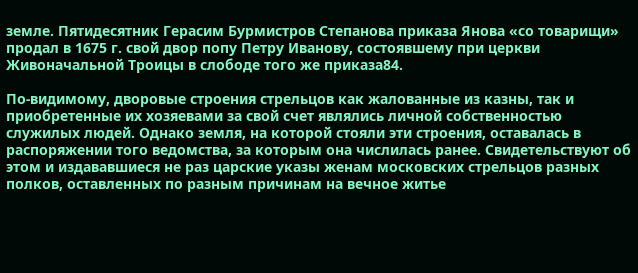земле. Пятидесятник Герасим Бурмистров Степанова приказа Янова «со товарищи» продал в 1675 г. свой двор попу Петру Иванову, состоявшему при церкви Живоначальной Троицы в слободе того же приказа84.

По-видимому, дворовые строения стрельцов как жалованные из казны, так и приобретенные их хозяевами за свой счет являлись личной собственностью служилых людей. Однако земля, на которой стояли эти строения, оставалась в распоряжении того ведомства, за которым она числилась ранее. Свидетельствуют об этом и издававшиеся не раз царские указы женам московских стрельцов разных полков, оставленных по разным причинам на вечное житье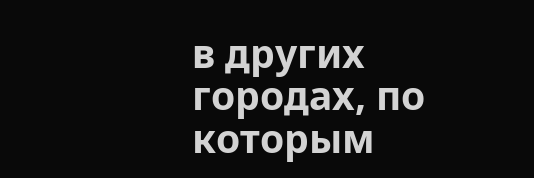в других городах, по которым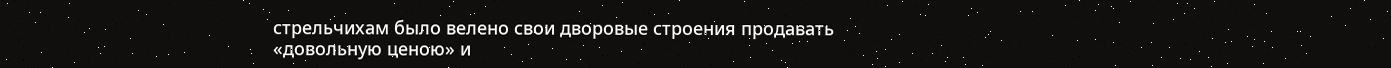стрельчихам было велено свои дворовые строения продавать «довольную ценою» и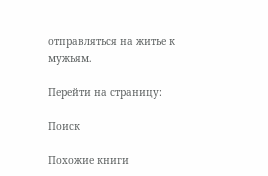отправляться на житье к мужьям.

Перейти на страницу:

Поиск

Похожие книги